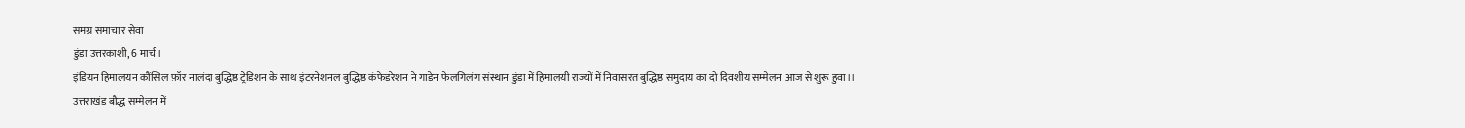समग्र समाचार सेवा
डुंडा उत्तरकाशी, 6 मार्च।
इंडियन हिमालयन कौंसिल फ़ॉर नालंदा बुद्धिष्ठ ट्रेडिशन के साथ इंटरनेशनल बुद्धिष्ठ कंफेडरेशन ने गाडेन फेलगिलंग संस्थान डुंडा में हिमालयी राज्यों में निवासरत बुद्धिष्ठ समुदाय का दो दिवशीय सम्मेलन आज से शुरू हुवा।।
उत्तराखंड बौद्ध सम्मेलन में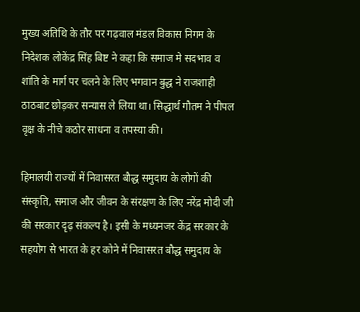मुख्य अतिथि के तौर पर गढ़वाल मंडल विकास निगम के निदेशक लोकेंद्र सिंह बिष्ट ने कहा कि समाज मे सदभाव व शांति के मार्ग पर चलने के लिए भगवान बुद्ध ने राजशाही ठाठबाट छोड़कर सन्यास ले लिया था। सिद्धार्थ गौतम ने पीपल वृक्ष के नीचे कठोर साधना व तपस्या की।

हिमालयी राज्यों में निवासरत बौद्ध समुदाय के लोगों की संस्कृति, समाज और जीवन के संरक्षण के लिए नरेंद्र मोदी जी की सरकार दृढ़ संकल्प है। इसी के मध्यनजर केंद्र सरकार के सहयोग से भारत के हर कोने में निवासरत बौद्ध समुदाय के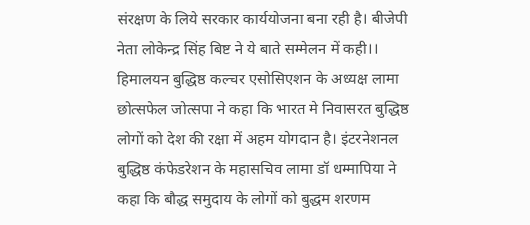संरक्षण के लिये सरकार कार्ययोजना बना रही है। बीजेपी नेता लोकेन्द्र सिंह बिष्ट ने ये बाते सम्मेलन में कही।।
हिमालयन बुद्धिष्ठ कल्चर एसोसिएशन के अध्यक्ष लामा छोत्सफेल जोत्सपा ने कहा कि भारत मे निवासरत बुद्धिष्ठ लोगों को देश की रक्षा में अहम योगदान है। इंटरनेशनल बुद्धिष्ठ कंफेडरेशन के महासचिव लामा डॉ धम्मापिया ने कहा कि बौद्ध समुदाय के लोगों को बुद्धम शरणम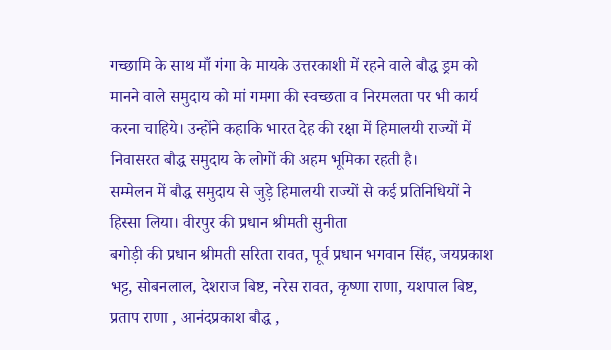गच्छामि के साथ माँ गंगा के मायके उत्तरकाशी में रहने वाले बौद्ध ड्रम को मानने वाले समुदाय को मां गमगा की स्वच्छता व निरमलता पर भी कार्य करना चाहिये। उन्होंने कहाकि भारत देह की रक्षा में हिमालयी राज्यों में निवासरत बौद्ध समुदाय के लोगों की अहम भूमिका रहती है।
सम्मेलन में बौद्ध समुदाय से जुड़े हिमालयी राज्यों से कई प्रतिनिधियों ने हिस्सा लिया। वीरपुर की प्रधान श्रीमती सुनीता
बगोड़ी की प्रधान श्रीमती सरिता रावत, पूर्व प्रधान भगवान सिंह, जयप्रकाश भट्ट, सोबनलाल, देशराज बिष्ट, नरेस रावत, कृष्णा राणा, यशपाल बिष्ट, प्रताप राणा , आनंदप्रकाश बौद्ध ,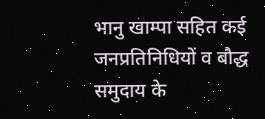भानु खाम्पा सहित कई जनप्रतिनिधियों व बौद्ध समुदाय के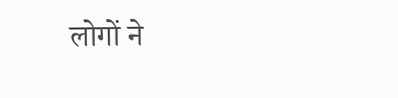लोगों ने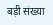बड़ी संख्या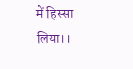में हिस्सा लिया।।